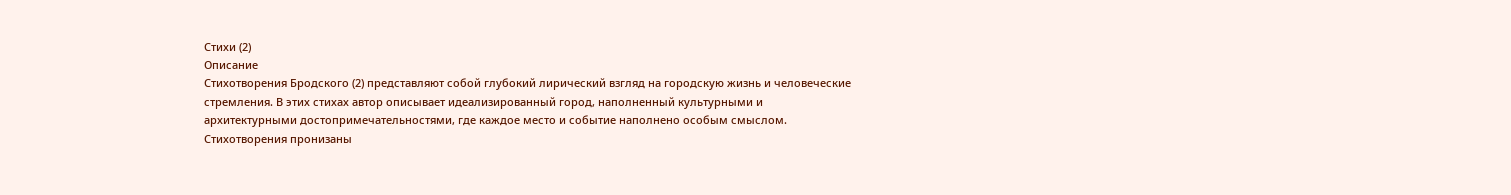Стихи (2)
Описание
Стихотворения Бродского (2) представляют собой глубокий лирический взгляд на городскую жизнь и человеческие стремления. В этих стихах автор описывает идеализированный город, наполненный культурными и архитектурными достопримечательностями, где каждое место и событие наполнено особым смыслом. Стихотворения пронизаны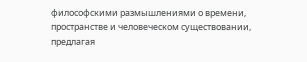философскими размышлениями о времени, пространстве и человеческом существовании, предлагая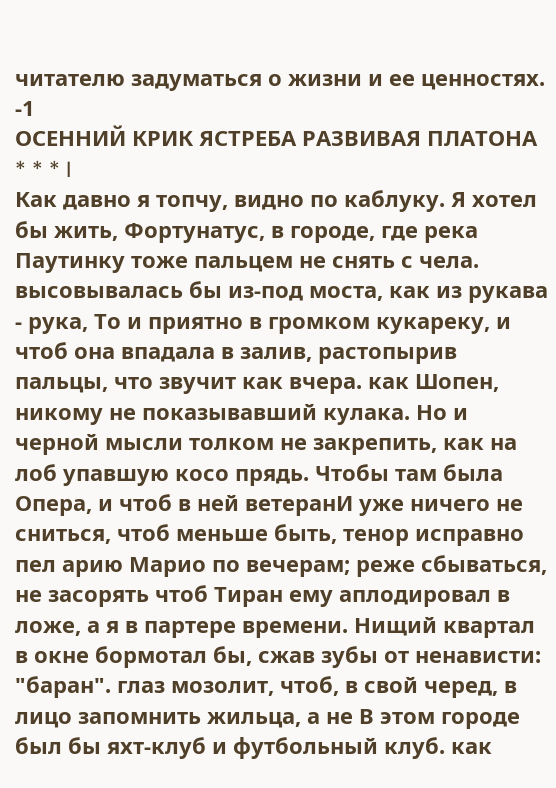читателю задуматься о жизни и ее ценностях.
-1
ОСЕННИЙ КРИК ЯСТРЕБА РАЗВИВАЯ ПЛАТОНА
* * * I
Как давно я топчу, видно по каблуку. Я хотел бы жить, Фортунатус, в городе, где река Паутинку тоже пальцем не снять с чела. высовывалась бы из-под моста, как из рукава - рука, То и приятно в громком кукареку, и чтоб она впадала в залив, растопырив пальцы, что звучит как вчера. как Шопен, никому не показывавший кулака. Но и черной мысли толком не закрепить, как на лоб упавшую косо прядь. Чтобы там была Опера, и чтоб в ней ветеранИ уже ничего не сниться, чтоб меньше быть, тенор исправно пел арию Марио по вечерам; реже сбываться, не засорять чтоб Тиран ему аплодировал в ложе, а я в партере времени. Нищий квартал в окне бормотал бы, сжав зубы от ненависти: "баран". глаз мозолит, чтоб, в свой черед, в лицо запомнить жильца, а не В этом городе был бы яхт-клуб и футбольный клуб. как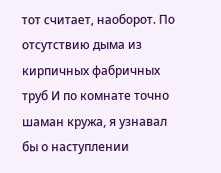тот считает, наоборот. По отсутствию дыма из кирпичных фабричных труб И по комнате точно шаман кружа, я узнавал бы о наступлении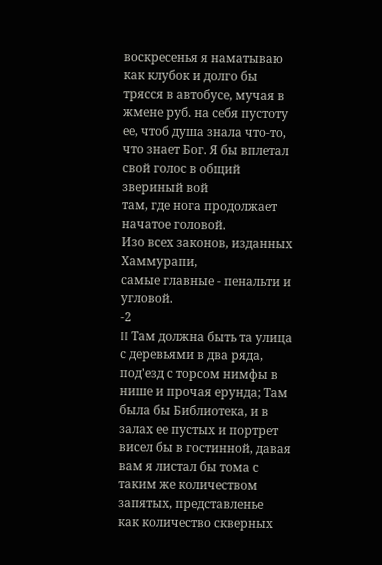воскресенья я наматываю как клубок и долго бы трясся в автобусе, мучая в жмене руб. на себя пустоту ее, чтоб душа знала что-то, что знает Бог. Я бы вплетал свой голос в общий звериный вой
там, где нога продолжает начатое головой.
Изо всех законов, изданных Хаммурапи,
самые главные - пенальти и угловой.
-2
II Там должна быть та улица с деревьями в два ряда,
под'езд с торсом нимфы в нише и прочая ерунда; Там была бы Библиотека, и в залах ее пустых и портрет висел бы в гостинной, давая вам я листал бы тома с таким же количеством запятых, представленье
как количество скверных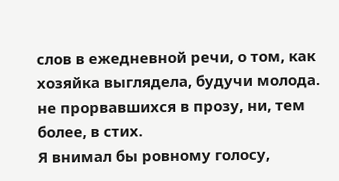слов в ежедневной речи, о том, как хозяйка выглядела, будучи молода. не прорвавшихся в прозу, ни, тем более, в стих.
Я внимал бы ровному голосу,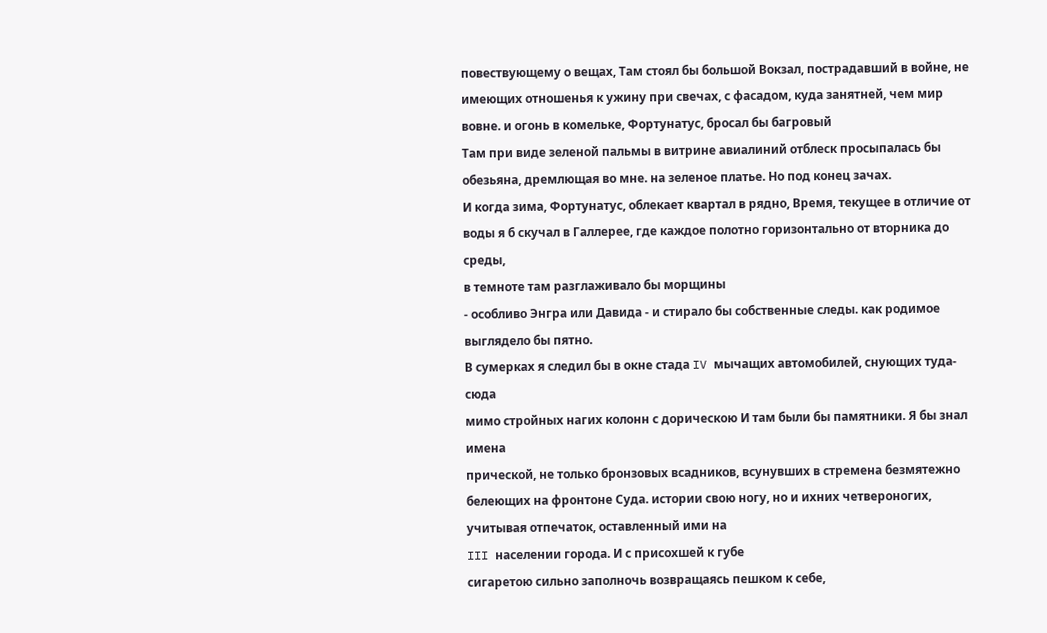повествующему о вещах, Там стоял бы большой Вокзал, пострадавший в войне, не имеющих отношенья к ужину при свечах, с фасадом, куда занятней, чем мир вовне. и огонь в комельке, Фортунатус, бросал бы багровый
Там при виде зеленой пальмы в витрине авиалиний отблеск просыпалась бы обезьяна, дремлющая во мне. на зеленое платье. Но под конец зачах.
И когда зима, Фортунатус, облекает квартал в рядно, Время, текущее в отличие от воды я б скучал в Галлерее, где каждое полотно горизонтально от вторника до среды,
в темноте там разглаживало бы морщины
- особливо Энгра или Давида - и стирало бы собственные следы. как родимое выглядело бы пятно.
В сумерках я следил бы в окне стада IV мычащих автомобилей, снующих туда-сюда
мимо стройных нагих колонн с дорическою И там были бы памятники. Я бы знал имена
прической, не только бронзовых всадников, всунувших в стремена безмятежно белеющих на фронтоне Суда. истории свою ногу, но и ихних четвероногих,
учитывая отпечаток, оставленный ими на
III населении города. И с присохшей к губе
сигаретою сильно заполночь возвращаясь пешком к себе,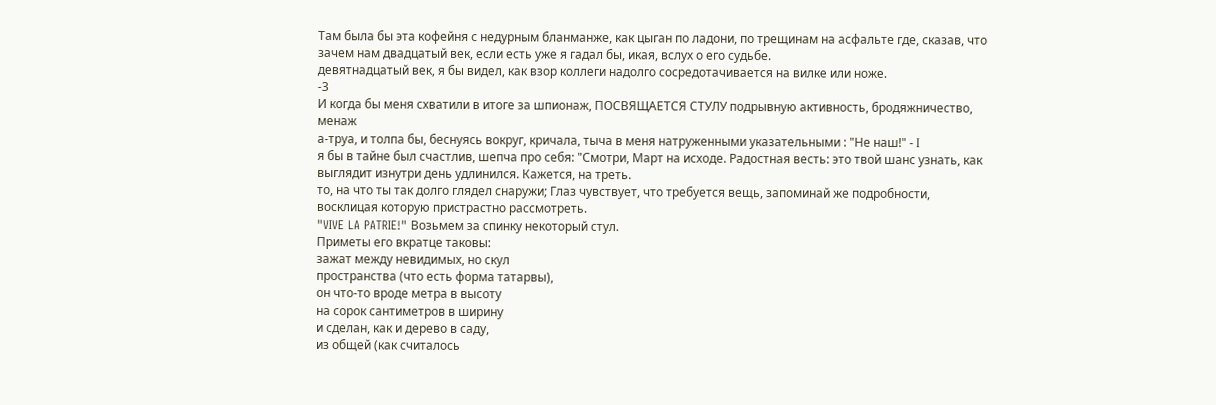Там была бы эта кофейня с недурным бланманже, как цыган по ладони, по трещинам на асфальте где, сказав, что зачем нам двадцатый век, если есть уже я гадал бы, икая, вслух о его судьбе.
девятнадцатый век, я бы видел, как взор коллеги надолго сосредотачивается на вилке или ноже.
-3
И когда бы меня схватили в итоге за шпионаж, ПОСВЯЩАЕТСЯ СТУЛУ подрывную активность, бродяжничество, менаж
а-труа, и толпа бы, беснуясь вокруг, кричала, тыча в меня натруженными указательными : "Не наш!" - I
я бы в тайне был счастлив, шепча про себя: "Смотри, Март на исходе. Радостная весть: это твой шанс узнать, как выглядит изнутри день удлинился. Кажется, на треть.
то, на что ты так долго глядел снаружи; Глаз чувствует, что требуется вещь, запоминай же подробности, восклицая которую пристрастно рассмотреть.
"VIVE LA PATRIE!" Возьмем за спинку некоторый стул.
Приметы его вкратце таковы:
зажат между невидимых, но скул
пространства (что есть форма татарвы),
он что-то вроде метра в высоту
на сорок сантиметров в ширину
и сделан, как и дерево в саду,
из общей (как считалось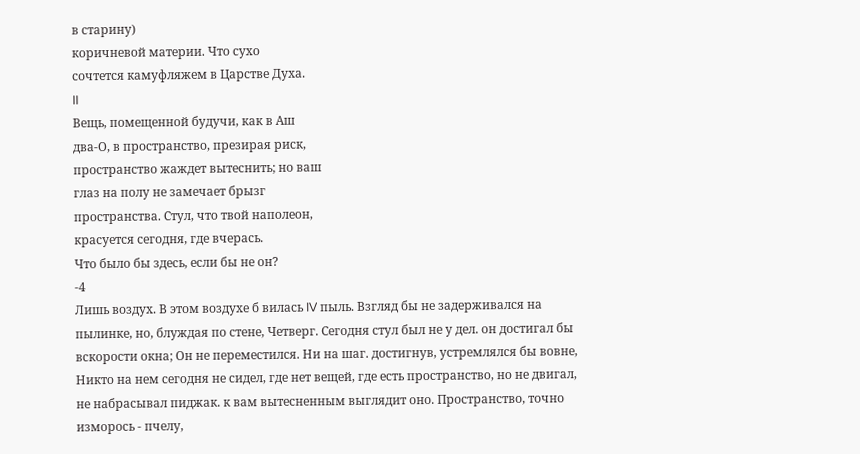в старину)
коричневой материи. Что сухо
сочтется камуфляжем в Царстве Духа.
II
Вещь, помещенной будучи, как в Аш
два-О, в пространство, презирая риск,
пространство жаждет вытеснить; но ваш
глаз на полу не замечает брызг
пространства. Стул, что твой наполеон,
красуется сегодня, где вчерась.
Что было бы здесь, если бы не он?
-4
Лишь воздух. В этом воздухе б вилась IV пыль. Взгляд бы не задерживался на пылинке, но, блуждая по стене, Четверг. Сегодня стул был не у дел. он достигал бы вскорости окна; Он не переместился. Ни на шаг. достигнув, устремлялся бы вовне, Никто на нем сегодня не сидел, где нет вещей, где есть пространство, но не двигал, не набрасывал пиджак. к вам вытесненным выглядит оно. Пространство, точно изморось - пчелу,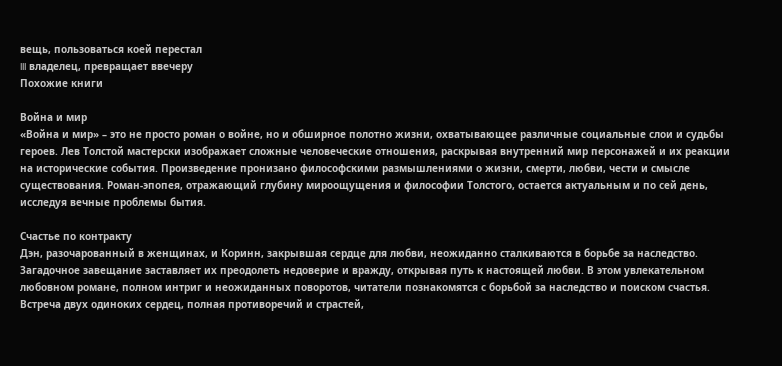вещь, пользоваться коей перестал
III владелец, превращает ввечеру
Похожие книги

Война и мир
«Война и мир» – это не просто роман о войне, но и обширное полотно жизни, охватывающее различные социальные слои и судьбы героев. Лев Толстой мастерски изображает сложные человеческие отношения, раскрывая внутренний мир персонажей и их реакции на исторические события. Произведение пронизано философскими размышлениями о жизни, смерти, любви, чести и смысле существования. Роман-эпопея, отражающий глубину мироощущения и философии Толстого, остается актуальным и по сей день, исследуя вечные проблемы бытия.

Счастье по контракту
Дэн, разочарованный в женщинах, и Коринн, закрывшая сердце для любви, неожиданно сталкиваются в борьбе за наследство. Загадочное завещание заставляет их преодолеть недоверие и вражду, открывая путь к настоящей любви. В этом увлекательном любовном романе, полном интриг и неожиданных поворотов, читатели познакомятся с борьбой за наследство и поиском счастья. Встреча двух одиноких сердец, полная противоречий и страстей,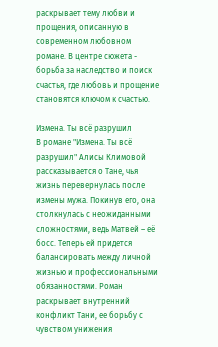раскрывает тему любви и прощения, описанную в современном любовном романе. В центре сюжета - борьба за наследство и поиск счастья, где любовь и прощение становятся ключом к счастью.

Измена. Ты всё разрушил
В романе "Измена. Ты всё разрушил" Алисы Климовой рассказывается о Тане, чья жизнь перевернулась после измены мужа. Покинув его, она столкнулась с неожиданными сложностями, ведь Матвей – её босс. Теперь ей придется балансировать между личной жизнью и профессиональными обязанностями. Роман раскрывает внутренний конфликт Тани, ее борьбу с чувством унижения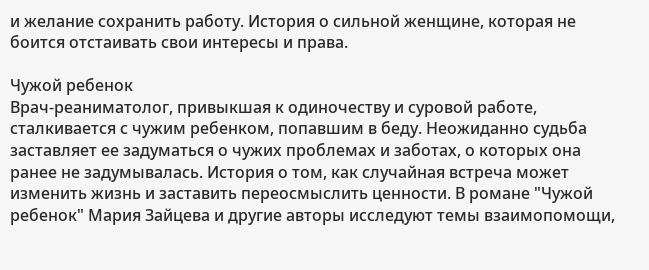и желание сохранить работу. История о сильной женщине, которая не боится отстаивать свои интересы и права.

Чужой ребенок
Врач-реаниматолог, привыкшая к одиночеству и суровой работе, сталкивается с чужим ребенком, попавшим в беду. Неожиданно судьба заставляет ее задуматься о чужих проблемах и заботах, о которых она ранее не задумывалась. История о том, как случайная встреча может изменить жизнь и заставить переосмыслить ценности. В романе "Чужой ребенок" Мария Зайцева и другие авторы исследуют темы взаимопомощи,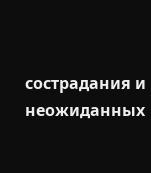сострадания и неожиданных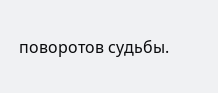поворотов судьбы.